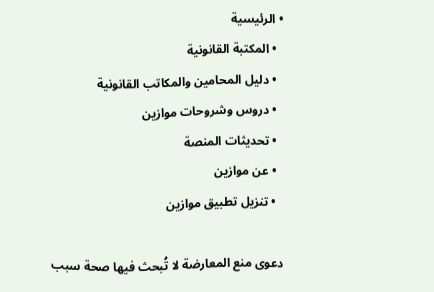• الرئيسية
  • المكتبة القانونية
  • دليل المحامين والمكاتب القانونية
  • دروس وشروحات موازين
  • تحديثات المنصة
  • عن موازين
  • تنزيل تطبيق موازين

دعوى منع المعارضة لا تُبحث فيها صحة سبب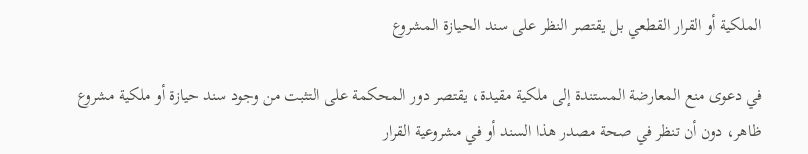الملكية أو القرار القطعي بل يقتصر النظر على سند الحيازة المشروع

في دعوى منع المعارضة المستندة إلى ملكية مقيدة، يقتصر دور المحكمة على التثبت من وجود سند حيازة أو ملكية مشروع ظاهر، دون أن تنظر في صحة مصدر هذا السند أو في مشروعية القرار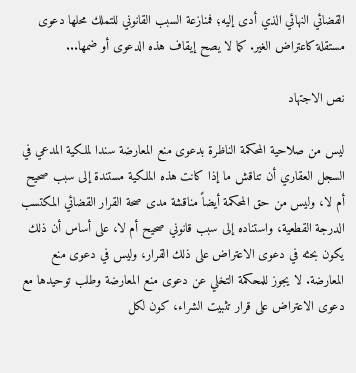القضائي النهائي الذي أدى إليه؛ فمنازعة السبب القانوني للتملك محلها دعوى مستقلة كاعتراض الغير. كما لا يصح إيقاف هذه الدعوى أو ضمها...

نص الاجتهاد

ليس من صلاحية المحكمة الناظرة بدعوى منع المعارضة سندا لملكية المدعي في السجل العقاري أن تناقش ما إذا كانت هذه الملكية مستندة إلى سبب صحيح أم لا، وليس من حق المحكمة أيضاً مناقشة مدى صحة القرار القضائي المكتسب الدرجة القطعية، واستناده إلى سبب قانوني صحيح أم لا، على أساس أن ذلك يكون بحثه في دعوى الاعتراض على ذلك القرار، وليس في دعوى منع المعارضة. لا يجوز للمحكمة التخلي عن دعوى منع المعارضة وطلب توحيدها مع دعوى الاعتراض على قرار تثبيت الشراء، كون لكل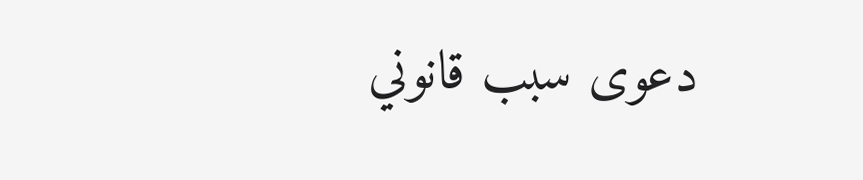دعوى سبب قانوني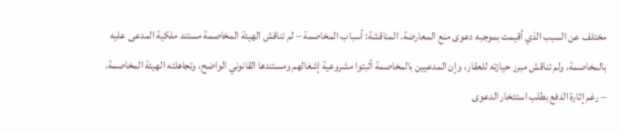مختلف عن السبب الذي أقيمت بموجبه دعوى منع المعارضة. المناقشة: أسباب المخاصمة – لم تناقش الهيئة المخاصمة مستند ملكية المدعى عليه بالمخاصمة، ولم تناقش مبرر حيازته للعقار، وإن المدعيين بالمخاصمة أثبتوا مشروعية إشغالهم ومستندها القانوني الواضح، وتجاهلته الهيئة المخاصمة. – رغم إثارة الدفع بطلب استئخار الدعوى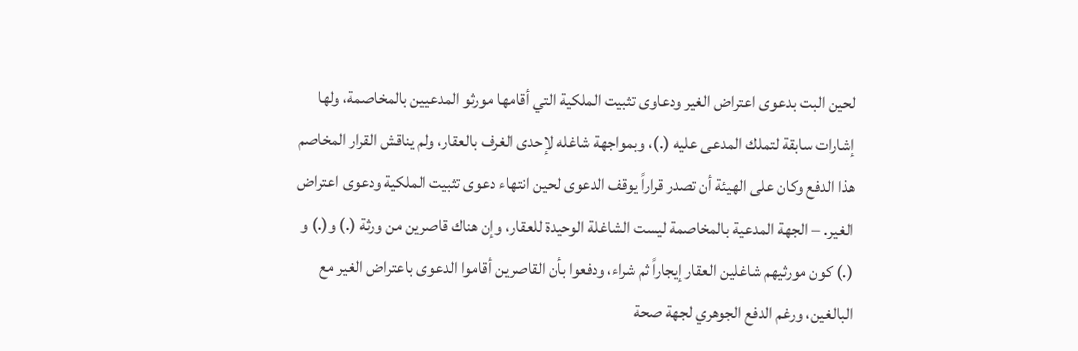لحين البت بدعوى اعتراض الغير ودعاوى تثبيت الملكية التي أقامها مورثو المدعيين بالمخاصمة، ولها إشارات سابقة لتملك المدعى عليه (.)، وبمواجهة شاغله لإحدى الغرف بالعقار، ولم يناقش القرار المخاصم هذا الدفع وكان على الهيئة أن تصدر قراراً يوقف الدعوى لحين انتهاء دعوى تثبيت الملكية ودعوى اعتراض الغير. – الجهة المدعية بالمخاصمة ليست الشاغلة الوحيدة للعقار، وإن هناك قاصرين من ورثة (.) و(.) و (.) كون مورثيهم شاغلين العقار إيجاراً ثم شراء، ودفعوا بأن القاصرين أقاموا الدعوى باعتراض الغير مع البالغين، ورغم الدفع الجوهري لجهة صحة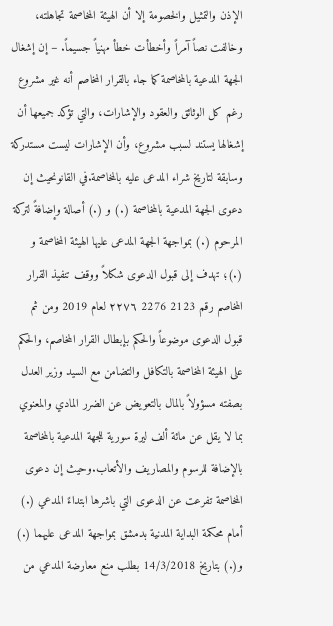الإذن والتمثيل والخصومة إلا أن الهيئة المخاصمة تجاهلته، وخالفت نصاً آمراً وأخطأت خطأ مهنياً جسيماً. – إن إشغال الجهة المدعية بالمخاصمة كما جاء بالقرار المخاصم أنه غير مشروع رغم كل الوثائق والعقود والإشارات، والتي تؤكد جميعها أن إشغالها يستند لسبب مشروع، وأن الإشارات ليست مستدركة وسابقة لتاريخ شراء المدعى عليه بالمخاصمة.في القانونحيث إن دعوى الجهة المدعية بالمخاصمة (.) و (.) أصالة وإضافةً لتركة المرحوم (.) بمواجهة الجهة المدعى عليها الهيئة المخاصمة و (.)؛ تهدف إلى قبول الدعوى شكلاً ووقف تنفيذ القرار المخاصم رقم 2123 2276 ٢٢٧٦ لعام 2019 ومن ثم قبول الدعوى موضوعاً والحكم بإبطال القرار المخاصم، والحكم على الهيئة المخاصمة بالتكافل والتضامن مع السيد وزير العدل بصفته مسؤولاً بالمال بالتعويض عن الضرر المادي والمعنوي بما لا يقل عن مائة ألف ليرة سورية للجهة المدعية بالمخاصمة بالإضافة للرسوم والمصاريف والأتعاب.وحيث إن دعوى المخاصمة تفرعت عن الدعوى التي باشرها ابتداءً المدعي (.) أمام محكمة البداية المدنية بدمشق بمواجهة المدعى عليهما (.) و(.) بتاريخ 14/3/2018 بطلب منع معارضة المدعي من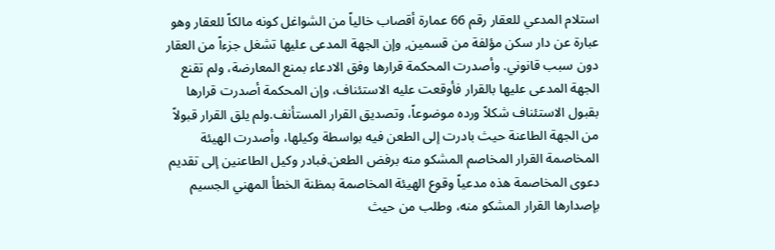استلام المدعي للعقار رقم 66 عمارة أقصاب خالياً من الشواغل كونه مالكاً للعقار وهو عبارة عن دار سكن مؤلفة من قسمين, وإن الجهة المدعى عليها تشغل جزءاً من العقار دون سبب قانوني. وأصدرت المحكمة قرارها وفق الادعاء بمنع المعارضة، ولم تقنع الجهة المدعى عليها بالقرار فأوقعت عليه الاستئناف، وإن المحكمة أصدرت قرارها بقبول الاستئناف شكلاً ورده موضوعاً، وتصديق القرار المستأنف.ولم يلق القرار قبولاً من الجهة الطاعنة حيث بادرت إلى الطعن فيه بواسطة وكيلها، وأصدرت الهيئة المخاصمة القرار المخاصم المشكو منه برفض الطعن.فبادر وكيل الطاعنين إلى تقديم دعوى المخاصمة هذه مدعياً وقوع الهيئة المخاصمة بمظنة الخطأ المهني الجسيم بإصدارها القرار المشكو منه، وطلب من حيث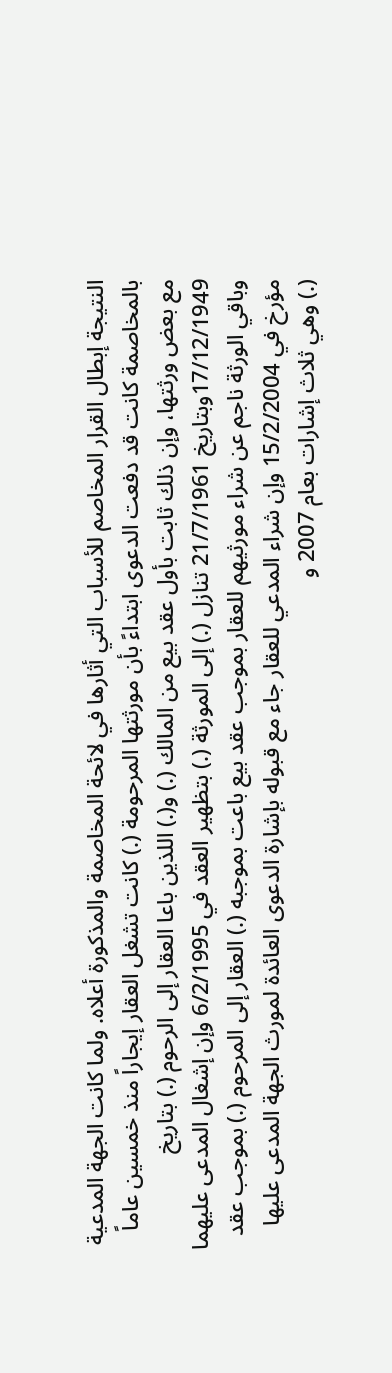النتيجة إبطال القرار المخاصم للأسباب التي أثارها في لائحة المخاصمة والمذكورة أعلاه. ولما كانت الجهة المدعية بالمخاصمة كانت قد دفعت الدعوى ابتداءً بأن مورثتها المرحومة (.) كانت تشغل العقار إيجاراً منذ خمسين عاماً مع بعض ورثتها، وإن ذلك ثابت بأول عقد بيع من المالك (.) و(.) اللذين باعا العقار إلى الرحوم (.) بتاريخ 17/12/1949وبتاريخ 21/7/1961 تنازل (.) إلى المورثة (.) بتظهير العقد في 6/2/1995 وإن إشغال المدعى عليهما وباقي الورثة ناجم عن شراء مورثيهم للعقار بموجب عقد بيع باعت بموجبه (.) العقار إلى المرحوم (.) بموجب عقد مؤرخ في 15/2/2004 وإن شراء المدعي للعقار جاء مع قبوله بإشارة الدعوى العائدة لمورث الجهة المدعى عليها (.) وهي ثلاث إشارات بعام 2007 و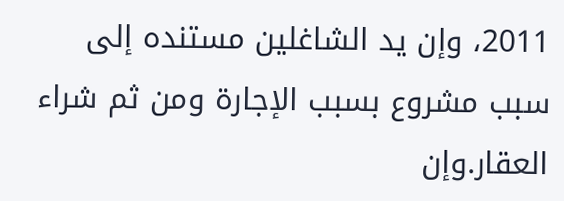2011، وإن يد الشاغلين مستنده إلى سبب مشروع بسبب الإجارة ومن ثم شراء العقار.وإن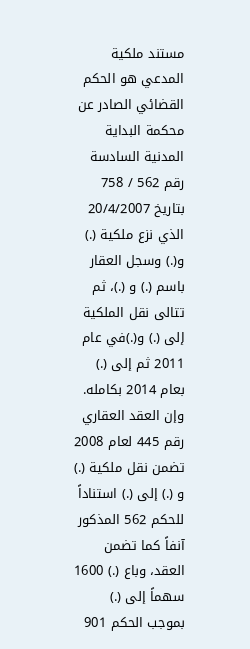مستند ملكية المدعي هو الحكم القضائي الصادر عن محكمة البداية المدنية السادسة رقم 562 / 758 بتاريخ 20/4/2007 الذي نزع ملكية (.) و(.) وسجل العقار باسم (.) و (.)، ثم تتالى نقل الملكية إلى (.) و(.)في عام 2011 ثم إلى (.) بعام 2014 بكامله. وإن العقد العقاري رقم 445 لعام 2008 تضمن نقل ملكية (.) و (.) إلى (.) استناداً للحكم 562 المذكور آنفاً كما تضمن العقد، وباع (.) 1600 سهماً إلى (.) بموجب الحكم 901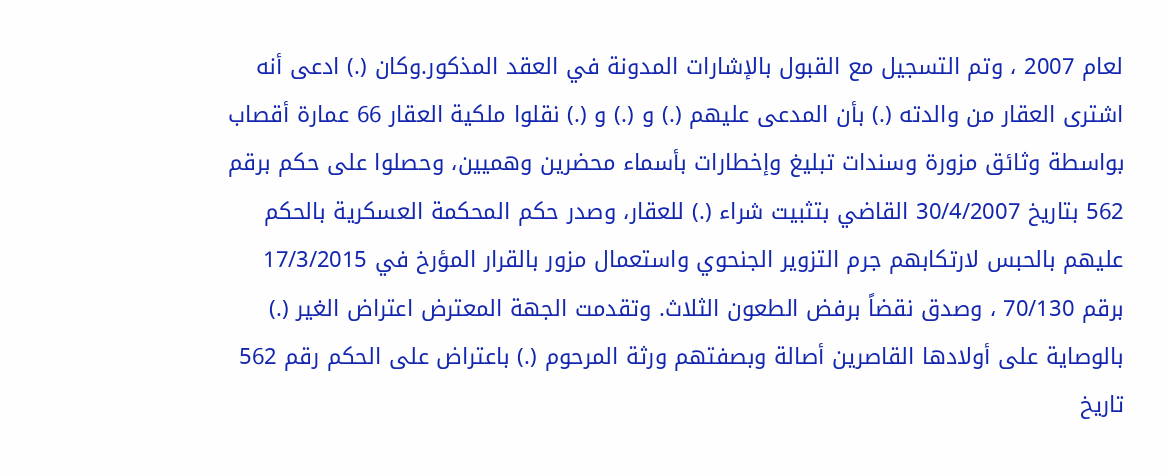لعام 2007 ، وتم التسجيل مع القبول بالإشارات المدونة في العقد المذكور.وكان (.) ادعى أنه اشترى العقار من والدته (.) بأن المدعى عليهم (.) و (.) و (.) نقلوا ملكية العقار 66 عمارة أقصاب بواسطة وثائق مزورة وسندات تبليغ وإخطارات بأسماء محضرين وهميين، وحصلوا على حكم برقم 562 بتاريخ 30/4/2007 القاضي بتثبيت شراء (.) للعقار، وصدر حكم المحكمة العسكرية بالحكم عليهم بالحبس لارتكابهم جرم التزوير الجنحوي واستعمال مزور بالقرار المؤرخ في 17/3/2015 برقم 70/130 ، وصدق نقضاً برفض الطعون الثلاث. وتقدمت الجهة المعترض اعتراض الغير (.) بالوصاية على أولادها القاصرين أصالة وبصفتهم ورثة المرحوم (.) باعتراض على الحكم رقم 562 تاريخ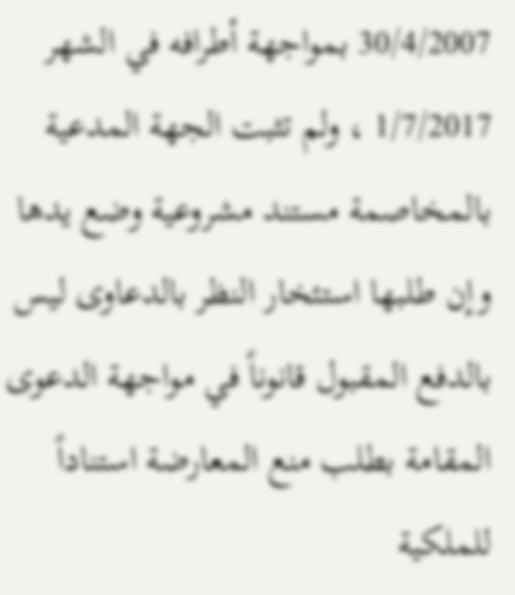30/4/2007 بمواجهة أطرافه في الشهر 1/7/2017 ، ولم تثبت الجهة المدعية بالمخاصمة مستند مشروعية وضع يدها وإن طلبها استئخار النظر بالدعاوى ليس بالدفع المقبول قانوناً في مواجهة الدعوى المقامة بطلب منع المعارضة استناداً للملكية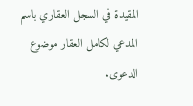المقيدة في السجل العقاري باسم المدعي لكامل العقار موضوع الدعوى.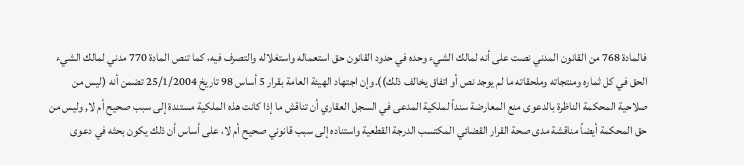فالمادة 768 من القانون المدني نصت على أنه لمالك الشيء وحده في حدود القانون حق استعماله واستغلاله والتصرف فيه، كما تنص المادة 770 مدني لمالك الشيء الحق في كل ثماره ومنتجاته وملحقاته ما لم يوجد نص أو اتفاق يخالف ذلك)).وإن اجتهاد الهيئة العامة بقرار 5 أساس 98 تاريخ 25/1/2004 تضمن أنه (ليس من صلاحية المحكمة الناظرة بالدعوى منع المعارضة سنداً لملكية المدعى في السجل العقاري أن تناقش ما إذا كانت هذه الملكية مستندة إلى سبب صحيح أم لا, وليس من حق المحكمة أيضاً مناقشة مدى صحة القرار القضائي المكتسب الدرجة القطعية واستناده إلى سبب قانوني صحيح أم لا، على أساس أن ذلك يكون بحثه في دعوى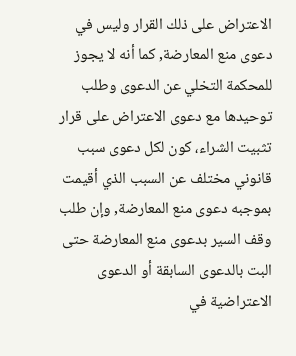الاعتراض على ذلك القرار وليس في دعوى منع المعارضة, كما أنه لا يجوز للمحكمة التخلي عن الدعوى وطلب توحيدها مع دعوى الاعتراض على قرار تثبيت الشراء، كون لكل دعوى سبب قانوني مختلف عن السبب الذي أقيمت بموجبه دعوى منع المعارضة, وإن طلب وقف السير بدعوى منع المعارضة حتى البت بالدعوى السابقة أو الدعوى الاعتراضية في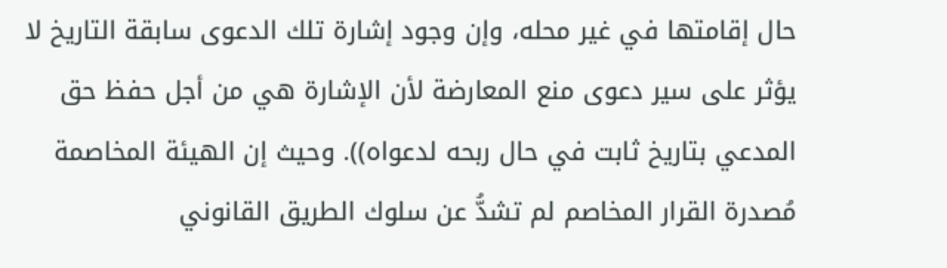حال إقامتها في غير محله، وإن وجود إشارة تلك الدعوى سابقة التاريخ لا يؤثر على سير دعوى منع المعارضة لأن الإشارة هي من أجل حفظ حق المدعي بتاريخ ثابت في حال ربحه لدعواه)). وحيث إن الهيئة المخاصمة مُصدرة القرار المخاصم لم تشدُّ عن سلوك الطريق القانوني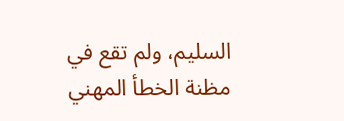السليم، ولم تقع في مظنة الخطأ المهني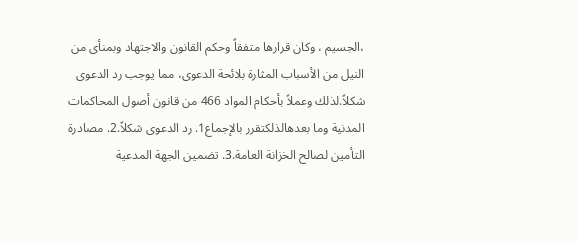،الجسيم ، وكان قرارها متفقاً وحكم القانون والاجتهاد وبمنأى من النيل من الأسباب المثارة بلائحة الدعوى، مما يوجب رد الدعوى شكلاً.لذلك وعملاً بأحكام المواد 466 من قانون أصول المحاكمات المدنية وما بعدهالذلكتقرر بالإجماع1. رد الدعوى شكلاً.2. مصادرة التأمين لصالح الخزانة العامة.3. تضمين الجهة المدعية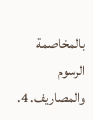بالمخاصمة الرسوم والمصاريف. 4.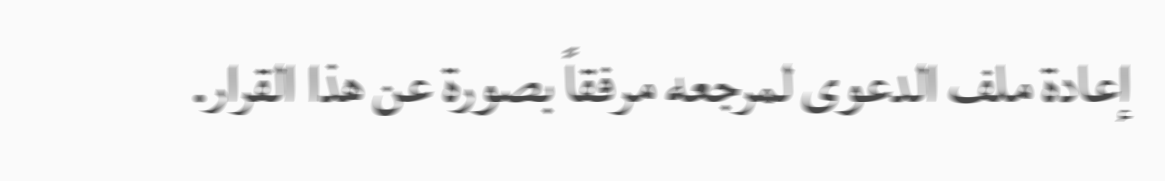إعادة ملف الدعوى لمرجعه مرفقاً بصورة عن هذا القرار.